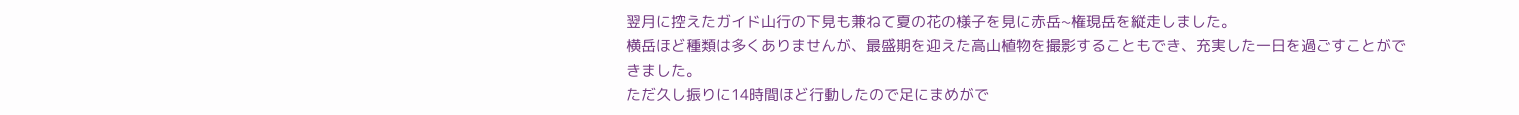翌月に控えたガイド山行の下見も兼ねて夏の花の様子を見に赤岳~権現岳を縦走しました。
横岳ほど種類は多くありませんが、最盛期を迎えた高山植物を撮影することもでき、充実した一日を過ごすことができました。
ただ久し振りに14時間ほど行動したので足にまめがで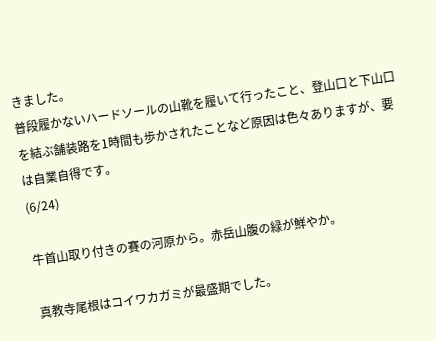きました。
普段履かないハードソールの山靴を履いて行ったこと、登山口と下山口を結ぶ舗装路を1時間も歩かされたことなど原因は色々ありますが、要は自業自得です。
(6/24)

牛首山取り付きの賽の河原から。赤岳山腹の緑が鮮やか。

真教寺尾根はコイワカガミが最盛期でした。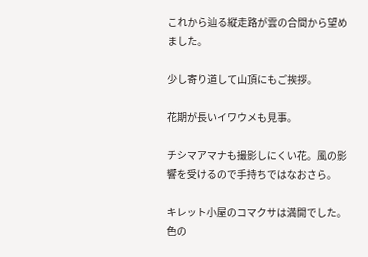これから辿る縦走路が雲の合間から望めました。

少し寄り道して山頂にもご挨拶。

花期が長いイワウメも見事。

チシマアマナも撮影しにくい花。風の影響を受けるので手持ちではなおさら。

キレット小屋のコマクサは満開でした。色の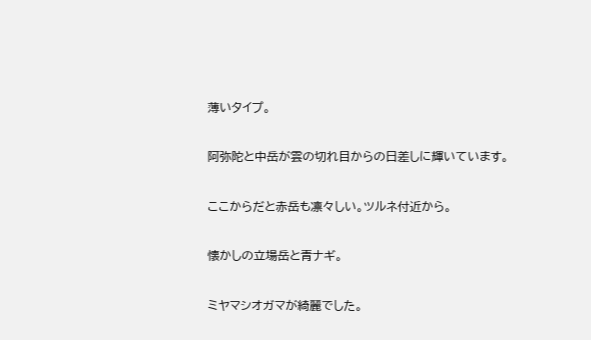薄いタイプ。

阿弥陀と中岳が雲の切れ目からの日差しに輝いています。

ここからだと赤岳も凛々しい。ツルネ付近から。

懐かしの立場岳と青ナギ。

ミヤマシオガマが綺麗でした。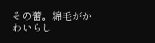その蕾。綿毛がかわいらし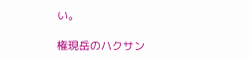い。

権現岳のハクサン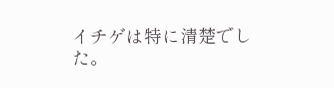イチゲは特に清楚でした。